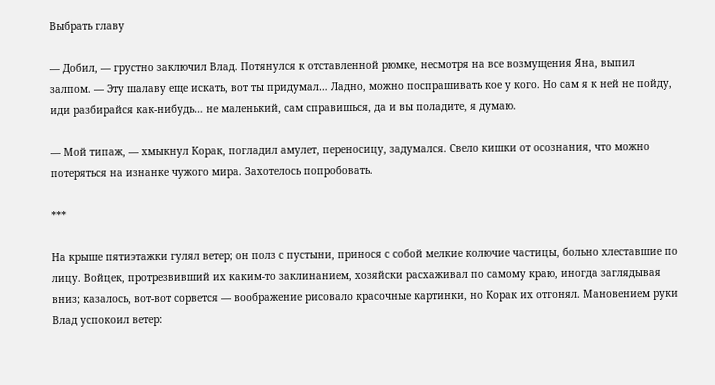Выбрать главу

— Добил, — грустно заключил Влад. Потянулся к отставленной рюмке, несмотря на все возмущения Яна, выпил залпом. — Эту шалаву еще искать, вот ты придумал… Ладно, можно поспрашивать кое у кого. Но сам я к ней не пойду, иди разбирайся как-нибудь… не маленький, сам справишься, да и вы поладите, я думаю.

— Мой типаж, — хмыкнул Корак, погладил амулет, переносицу, задумался. Свело кишки от осознания, что можно потеряться на изнанке чужого мира. Захотелось попробовать.

***

На крыше пятиэтажки гулял ветер; он полз с пустыни, принося с собой мелкие колючие частицы, больно хлеставшие по лицу. Войцек, протрезвивший их каким-то заклинанием, хозяйски расхаживал по самому краю, иногда заглядывая вниз; казалось, вот-вот сорвется — воображение рисовало красочные картинки, но Корак их отгонял. Мановением руки Влад успокоил ветер: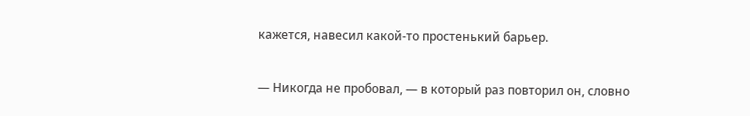кажется, навесил какой-то простенький барьер.

— Никогда не пробовал, — в который раз повторил он, словно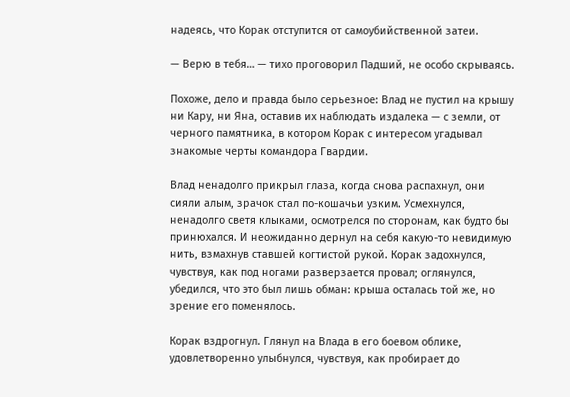надеясь, что Корак отступится от самоубийственной затеи.

— Верю в тебя… — тихо проговорил Падший, не особо скрываясь.

Похоже, дело и правда было серьезное: Влад не пустил на крышу ни Кару, ни Яна, оставив их наблюдать издалека — с земли, от черного памятника, в котором Корак с интересом угадывал знакомые черты командора Гвардии.

Влад ненадолго прикрыл глаза, когда снова распахнул, они сияли алым, зрачок стал по-кошачьи узким. Усмехнулся, ненадолго светя клыками, осмотрелся по сторонам, как будто бы принюхался. И неожиданно дернул на себя какую-то невидимую нить, взмахнув ставшей когтистой рукой. Корак задохнулся, чувствуя, как под ногами разверзается провал; оглянулся, убедился, что это был лишь обман: крыша осталась той же, но зрение его поменялось.

Корак вздрогнул. Глянул на Влада в его боевом облике, удовлетворенно улыбнулся, чувствуя, как пробирает до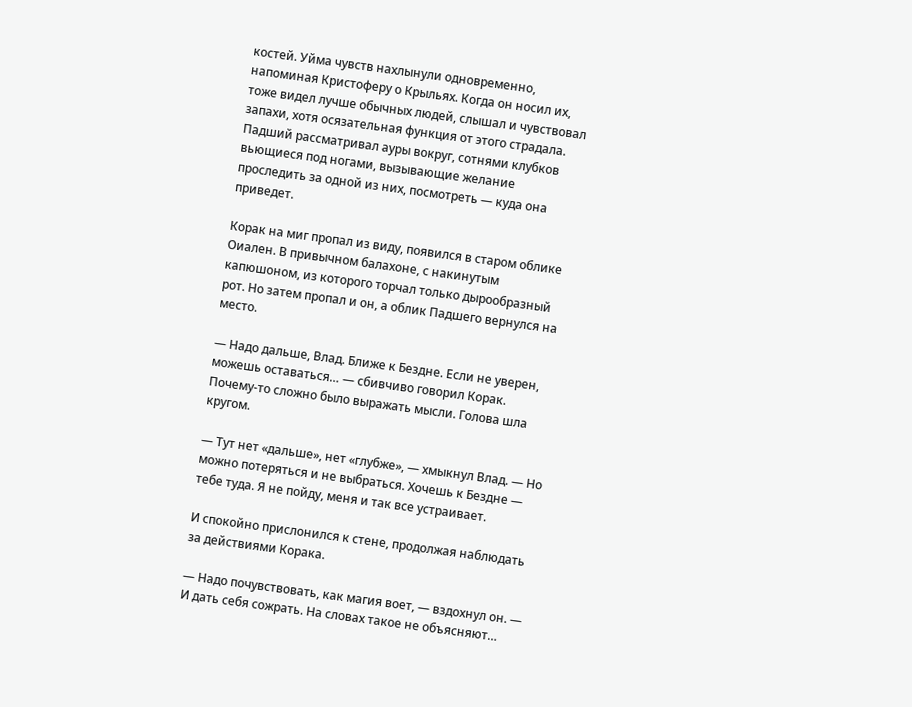костей. Уйма чувств нахлынули одновременно, напоминая Кристоферу о Крыльях. Когда он носил их, тоже видел лучше обычных людей, слышал и чувствовал запахи, хотя осязательная функция от этого страдала. Падший рассматривал ауры вокруг, сотнями клубков вьющиеся под ногами, вызывающие желание проследить за одной из них, посмотреть — куда она приведет.

Корак на миг пропал из виду, появился в старом облике Оиален. В привычном балахоне, с накинутым капюшоном, из которого торчал только дырообразный рот. Но затем пропал и он, а облик Падшего вернулся на место.

— Надо дальше, Влад. Ближе к Бездне. Если не уверен, можешь оставаться… — сбивчиво говорил Корак. Почему-то сложно было выражать мысли. Голова шла кругом.

— Тут нет «дальше», нет «глубже», — хмыкнул Влад. — Но можно потеряться и не выбраться. Хочешь к Бездне — тебе туда. Я не пойду, меня и так все устраивает.

И спокойно прислонился к стене, продолжая наблюдать за действиями Корака.

— Надо почувствовать, как магия воет, — вздохнул он. — И дать себя сожрать. На словах такое не объясняют…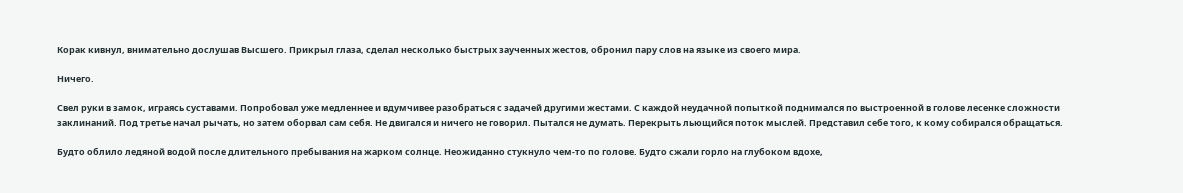Корак кивнул, внимательно дослушав Высшего. Прикрыл глаза, сделал несколько быстрых заученных жестов, обронил пару слов на языке из своего мира.

Ничего.

Свел руки в замок, играясь суставами. Попробовал уже медленнее и вдумчивее разобраться с задачей другими жестами. С каждой неудачной попыткой поднимался по выстроенной в голове лесенке сложности заклинаний. Под третье начал рычать, но затем оборвал сам себя. Не двигался и ничего не говорил. Пытался не думать. Перекрыть льющийся поток мыслей. Представил себе того, к кому собирался обращаться.

Будто облило ледяной водой после длительного пребывания на жарком солнце. Неожиданно стукнуло чем-то по голове. Будто сжали горло на глубоком вдохе,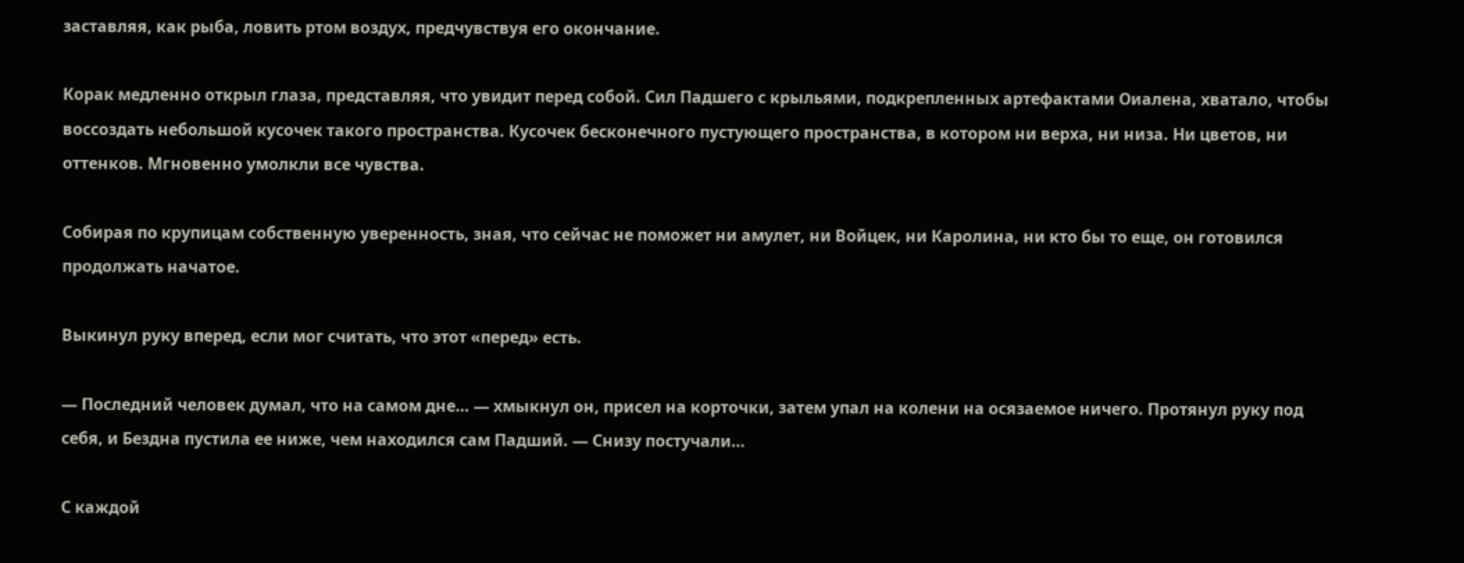заставляя, как рыба, ловить ртом воздух, предчувствуя его окончание.

Корак медленно открыл глаза, представляя, что увидит перед собой. Сил Падшего с крыльями, подкрепленных артефактами Оиалена, хватало, чтобы воссоздать небольшой кусочек такого пространства. Кусочек бесконечного пустующего пространства, в котором ни верха, ни низа. Ни цветов, ни оттенков. Мгновенно умолкли все чувства.

Собирая по крупицам собственную уверенность, зная, что сейчас не поможет ни амулет, ни Войцек, ни Каролина, ни кто бы то еще, он готовился продолжать начатое.

Выкинул руку вперед, если мог считать, что этот «перед» есть.

— Последний человек думал, что на самом дне… — хмыкнул он, присел на корточки, затем упал на колени на осязаемое ничего. Протянул руку под себя, и Бездна пустила ее ниже, чем находился сам Падший. — Снизу постучали…

С каждой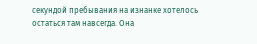секундой пребывания на изнанке хотелось остаться там навсегда. Она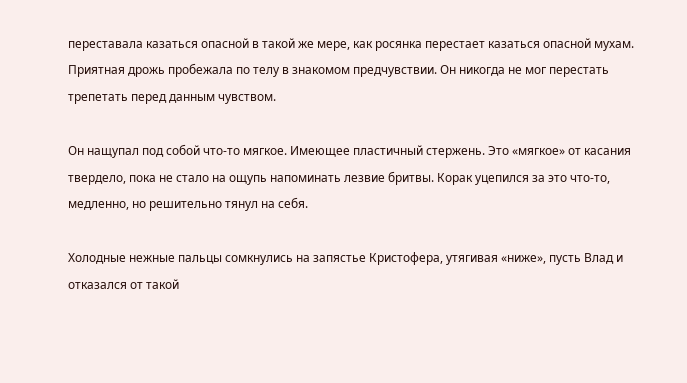переставала казаться опасной в такой же мере, как росянка перестает казаться опасной мухам. Приятная дрожь пробежала по телу в знакомом предчувствии. Он никогда не мог перестать трепетать перед данным чувством.

Он нащупал под собой что-то мягкое. Имеющее пластичный стержень. Это «мягкое» от касания твердело, пока не стало на ощупь напоминать лезвие бритвы. Корак уцепился за это что-то, медленно, но решительно тянул на себя.

Холодные нежные пальцы сомкнулись на запястье Кристофера, утягивая «ниже», пусть Влад и отказался от такой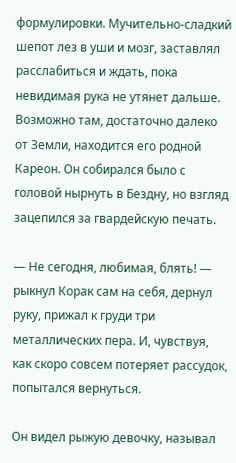формулировки. Мучительно-сладкий шепот лез в уши и мозг, заставлял расслабиться и ждать, пока невидимая рука не утянет дальше. Возможно там, достаточно далеко от Земли, находится его родной Кареон. Он собирался было с головой нырнуть в Бездну, но взгляд зацепился за гвардейскую печать.

— Не сегодня, любимая, блять! — рыкнул Корак сам на себя, дернул руку, прижал к груди три металлических пера. И, чувствуя, как скоро совсем потеряет рассудок, попытался вернуться.

Он видел рыжую девочку, называл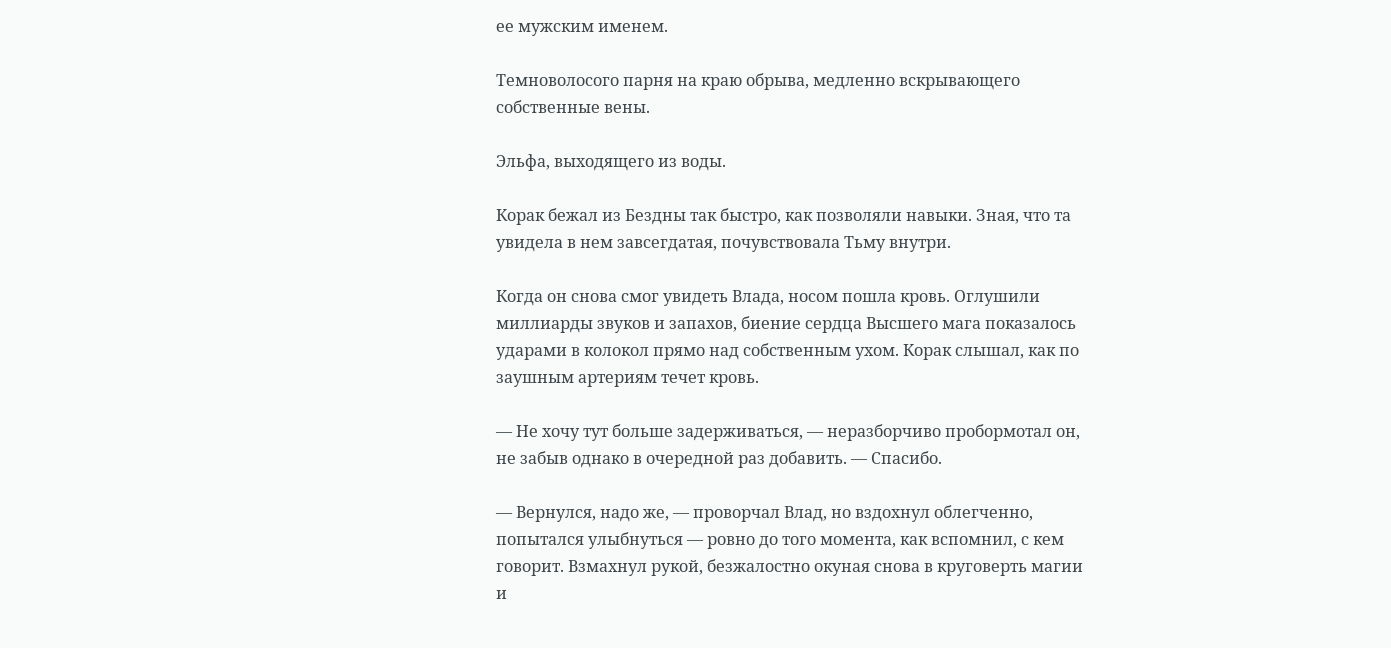ее мужским именем.

Темноволосого парня на краю обрыва, медленно вскрывающего собственные вены.

Эльфа, выходящего из воды.

Корак бежал из Бездны так быстро, как позволяли навыки. Зная, что та увидела в нем завсегдатая, почувствовала Тьму внутри.

Когда он снова смог увидеть Влада, носом пошла кровь. Оглушили миллиарды звуков и запахов, биение сердца Высшего мага показалось ударами в колокол прямо над собственным ухом. Корак слышал, как по заушным артериям течет кровь.

— Не хочу тут больше задерживаться, — неразборчиво пробормотал он, не забыв однако в очередной раз добавить. — Спасибо.

— Вернулся, надо же, — проворчал Влад, но вздохнул облегченно, попытался улыбнуться — ровно до того момента, как вспомнил, с кем говорит. Взмахнул рукой, безжалостно окуная снова в круговерть магии и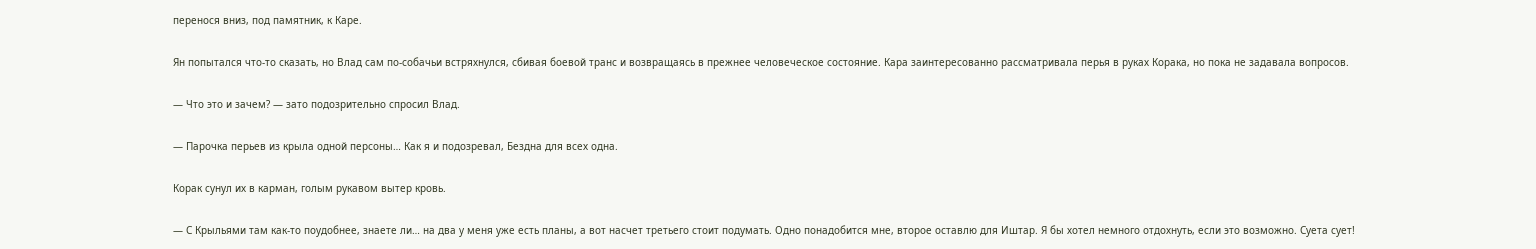перенося вниз, под памятник, к Каре.

Ян попытался что-то сказать, но Влад сам по-собачьи встряхнулся, сбивая боевой транс и возвращаясь в прежнее человеческое состояние. Кара заинтересованно рассматривала перья в руках Корака, но пока не задавала вопросов.

— Что это и зачем? — зато подозрительно спросил Влад.

— Парочка перьев из крыла одной персоны… Как я и подозревал, Бездна для всех одна.

Корак сунул их в карман, голым рукавом вытер кровь.

— С Крыльями там как-то поудобнее, знаете ли… на два у меня уже есть планы, а вот насчет третьего стоит подумать. Одно понадобится мне, второе оставлю для Иштар. Я бы хотел немного отдохнуть, если это возможно. Суета сует!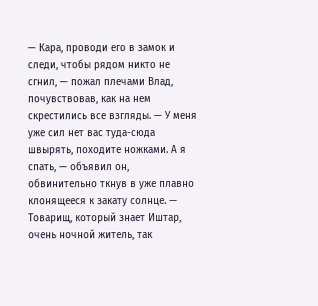— Кара, проводи его в замок и следи, чтобы рядом никто не сгнил, — пожал плечами Влад, почувствовав, как на нем скрестились все взгляды. — У меня уже сил нет вас туда-сюда швырять, походите ножками. А я спать, — объявил он, обвинительно ткнув в уже плавно клонящееся к закату солнце. — Товарищ, который знает Иштар, очень ночной житель, так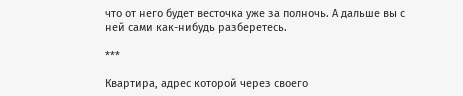что от него будет весточка уже за полночь. А дальше вы с ней сами как-нибудь разберетесь.

***

Квартира, адрес которой через своего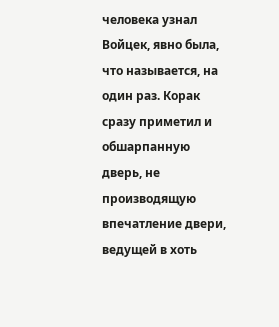человека узнал Войцек, явно была, что называется, на один раз. Корак сразу приметил и обшарпанную дверь, не производящую впечатление двери, ведущей в хоть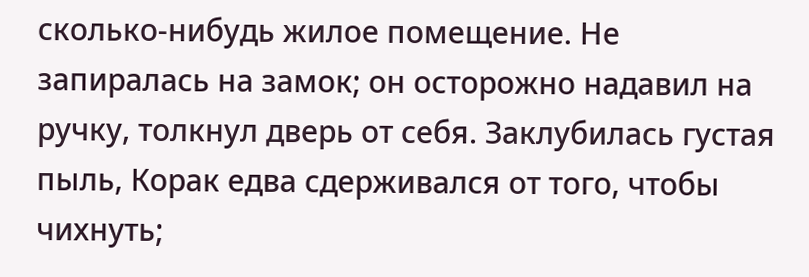сколько-нибудь жилое помещение. Не запиралась на замок; он осторожно надавил на ручку, толкнул дверь от себя. Заклубилась густая пыль, Корак едва сдерживался от того, чтобы чихнуть;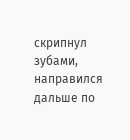скрипнул зубами, направился дальше по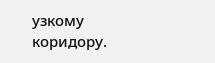узкому коридору.